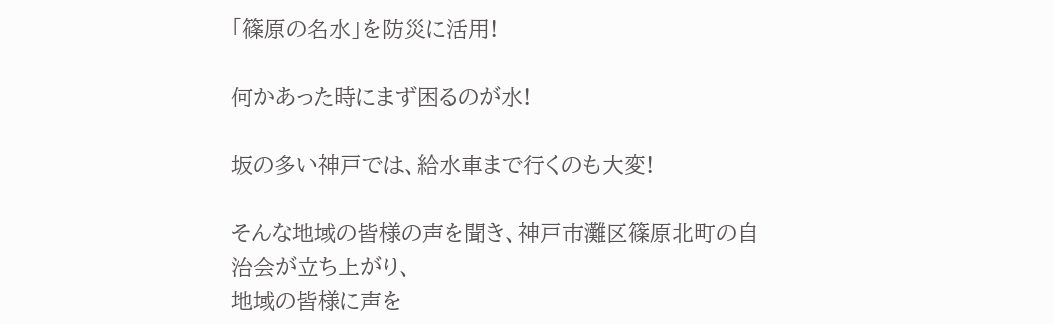「篠原の名水」を防災に活用!

何かあった時にまず困るのが水!

坂の多い神戸では、給水車まで行くのも大変!

そんな地域の皆様の声を聞き、神戸市灘区篠原北町の自治会が立ち上がり、
地域の皆様に声を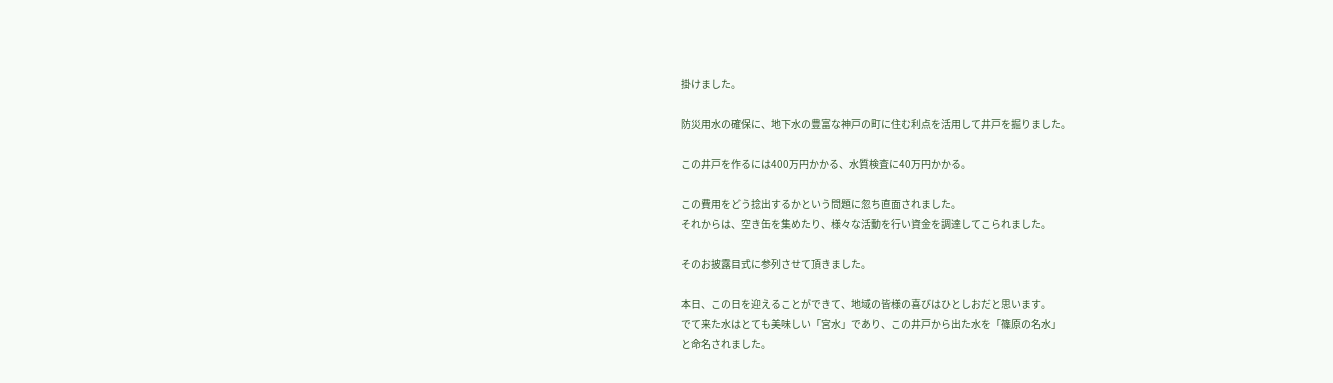掛けました。

防災用水の確保に、地下水の豊富な神戸の町に住む利点を活用して井戸を掘りました。

この井戸を作るには400万円かかる、水質検査に40万円かかる。

この費用をどう捻出するかという問題に忽ち直面されました。
それからは、空き缶を集めたり、様々な活動を行い資金を調達してこられました。

そのお披露目式に参列させて頂きました。

本日、この日を迎えることができて、地域の皆様の喜びはひとしおだと思います。
でて来た水はとても美味しい「宮水」であり、この井戸から出た水を「篠原の名水」
と命名されました。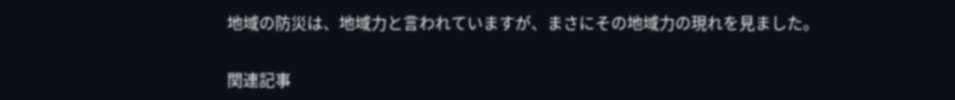地域の防災は、地域力と言われていますが、まさにその地域力の現れを見ました。

関連記事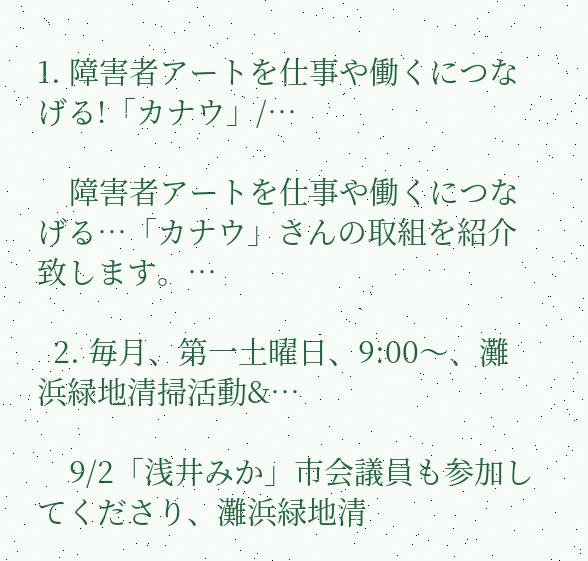1. 障害者アートを仕事や働くにつなげる!「カナウ」/…

    障害者アートを仕事や働くにつなげる…「カナウ」さんの取組を紹介致します。…

  2. 毎月、第一土曜日、9:00〜、灘浜緑地清掃活動&…

    9/2「浅井みか」市会議員も参加してくださり、灘浜緑地清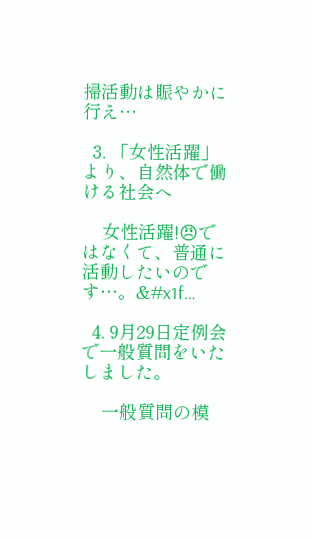掃活動は賑やかに行え…

  3. 「女性活躍」より、自然体で働ける社会へ

    女性活躍!😠ではなくて、普通に活動したいのです…。&#x1f…

  4. 9月29日定例会で一般質問をいたしました。

    一般質問の模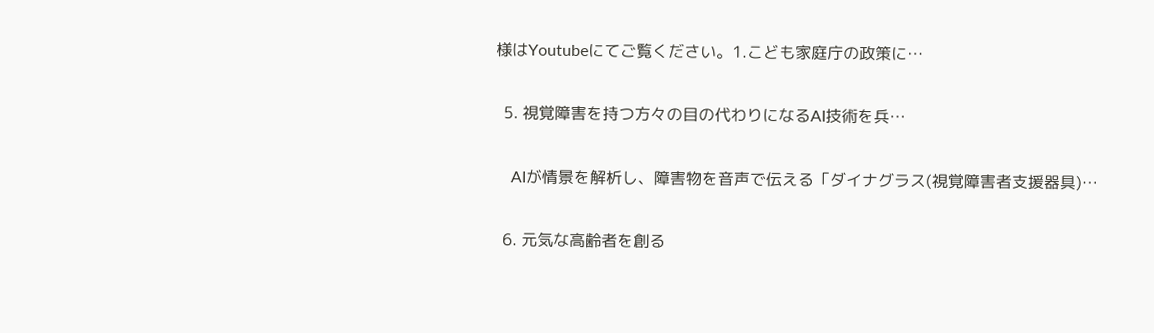様はYoutubeにてご覧ください。1.こども家庭庁の政策に…

  5. 視覚障害を持つ方々の目の代わりになるAI技術を兵…

    AIが情景を解析し、障害物を音声で伝える「ダイナグラス(視覚障害者支援器具)…

  6. 元気な高齢者を創る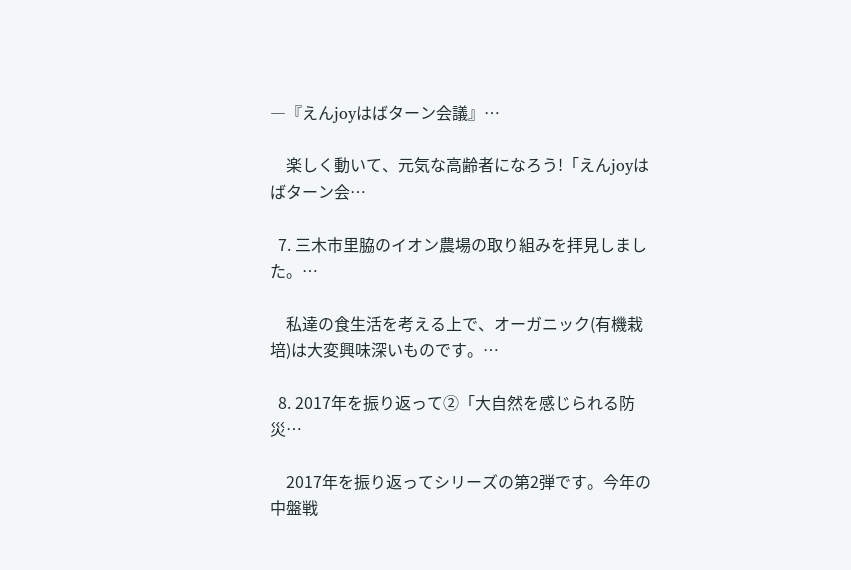―『えんjoyはばターン会議』…

    楽しく動いて、元気な高齢者になろう!「えんjoyはばターン会…

  7. 三木市里脇のイオン農場の取り組みを拝見しました。…

    私達の食生活を考える上で、オーガニック(有機栽培)は大変興味深いものです。…

  8. 2017年を振り返って②「大自然を感じられる防災…

    2017年を振り返ってシリーズの第2弾です。今年の中盤戦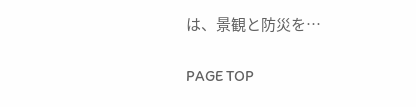は、景観と防災を…

PAGE TOP